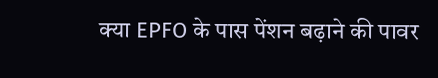क्या EPFO के पास पेंशन बढ़ाने की पावर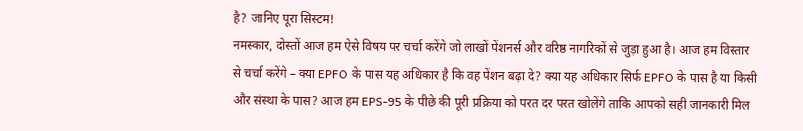है? जानिए पूरा सिस्टम!
नमस्कार, दोस्तों आज हम ऐसे विषय पर चर्चा करेंगे जो लाखों पेंशनर्स और वरिष्ठ नागरिकों से जुड़ा हुआ है। आज हम विस्तार से चर्चा करेंगे – क्या EPFO के पास यह अधिकार है कि वह पेंशन बढ़ा दे? क्या यह अधिकार सिर्फ EPFO के पास है या किसी और संस्था के पास? आज हम EPS-95 के पीछे की पूरी प्रक्रिया को परत दर परत खोलेंगे ताकि आपको सही जानकारी मिल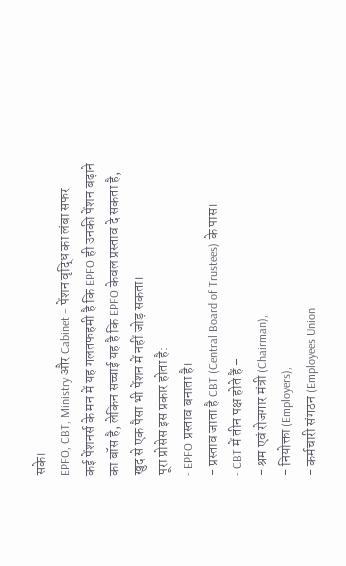सके।
EPFO, CBT, Ministry और Cabinet – पेंशन वृद्धि का लंबा सफर
कई पेंशनर्स के मन में यह गलतफहमी है कि EPFO ही उनकी पेंशन बढ़ाने का बॉस है, लेकिन सच्चाई यह है कि EPFO केवल प्रस्ताव दे सकता है, खुद से एक पैसा भी पेंशन में नहीं जोड़ सकता।
पूरा प्रोसेस इस प्रकार होता है:
- EPFO प्रस्ताव बनाता है।
- प्रस्ताव जाता है CBT (Central Board of Trustees) के पास।
- CBT में तीन पक्ष होते हैं –
- श्रम एवं रोजगार मंत्री (Chairman),
- नियोक्ता (Employers),
- कर्मचारी संगठन (Employees Union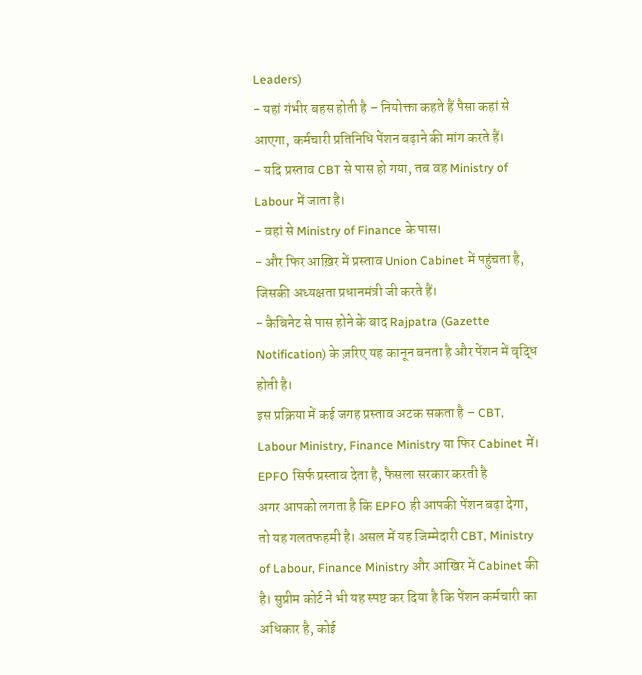Leaders)
- यहां गंभीर बहस होती है – नियोक्ता कहते हैं पैसा कहां से आएगा, कर्मचारी प्रतिनिधि पेंशन बढ़ाने की मांग करते हैं।
- यदि प्रस्ताव CBT से पास हो गया, तब वह Ministry of Labour में जाता है।
- वहां से Ministry of Finance के पास।
- और फिर आख़िर में प्रस्ताव Union Cabinet में पहुंचता है, जिसकी अध्यक्षता प्रधानमंत्री जी करते हैं।
- कैबिनेट से पास होने के बाद Rajpatra (Gazette Notification) के ज़रिए यह कानून बनता है और पेंशन में वृद्धि होती है।
इस प्रक्रिया में कई जगह प्रस्ताव अटक सकता है – CBT, Labour Ministry, Finance Ministry या फिर Cabinet में।
EPFO सिर्फ प्रस्ताव देता है, फैसला सरकार करती है
अगर आपको लगता है कि EPFO ही आपकी पेंशन बढ़ा देगा, तो यह गलतफहमी है। असल में यह जिम्मेदारी CBT, Ministry of Labour, Finance Ministry और आखिर में Cabinet की है। सुप्रीम कोर्ट ने भी यह स्पष्ट कर दिया है कि पेंशन कर्मचारी का अधिकार है, कोई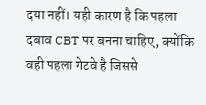दया नहीं। यही कारण है कि पहला दबाव CBT पर बनना चाहिए, क्योंकि वही पहला गेटवे है जिससे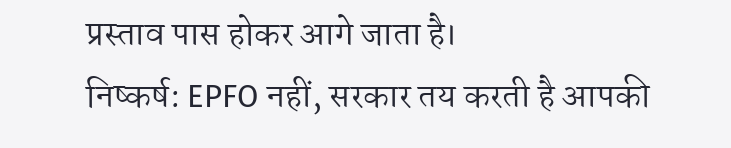प्रस्ताव पास होकर आगे जाता है।
निष्कर्ष: EPFO नहीं, सरकार तय करती है आपकी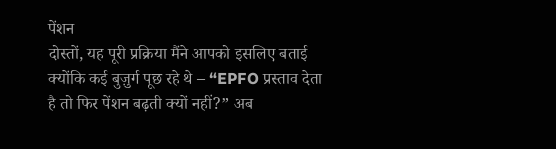पेंशन
दोस्तों, यह पूरी प्रक्रिया मैंने आपको इसलिए बताई क्योंकि कई बुज़ुर्ग पूछ रहे थे – “EPFO प्रस्ताव देता है तो फिर पेंशन बढ़ती क्यों नहीं?” अब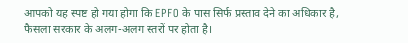आपको यह स्पष्ट हो गया होगा कि EPFO के पास सिर्फ प्रस्ताव देने का अधिकार है, फैसला सरकार के अलग-अलग स्तरों पर होता है।